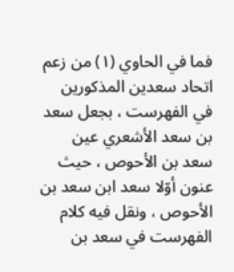فما في الحاوي (١) من زعم اتحاد سعدين المذكورين في الفهرست ، بجعل سعد بن سعد الأشعري عين سعد بن الأحوص ، حيث عنون أوّلا سعد ابن سعد بن الأحوص ، ونقل فيه كلام الفهرست في سعد بن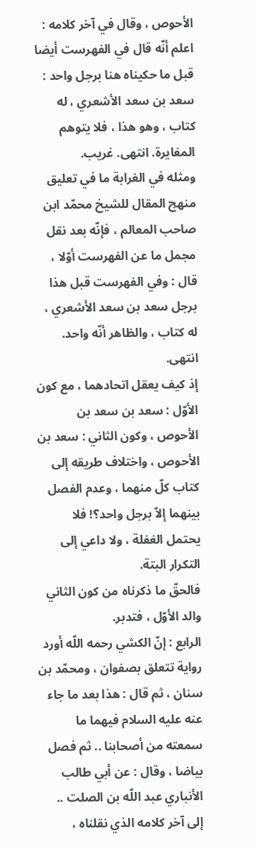الأحوص ، وقال في آخر كلامه : اعلم أنّه قال في الفهرست أيضا قبل ما حكيناه هنا برجل واحد : سعد بن سعد الأشعري ، له كتاب ، وهو هذا ، فلا يتوهم المغايرة. انتهى. غريب.
ومثله في الغرابة ما في تعليق منهج المقال للشيخ محمّد ابن صاحب المعالم ، فإنّه بعد نقل مجمل ما عن الفهرست أوّلا ، قال : وفي الفهرست قبل هذا برجل سعد بن سعد الأشعري ، له كتاب ، والظاهر أنّه واحد. انتهى.
إذ كيف يعقل اتحادهما ، مع كون الأوّل : سعد بن سعد بن الأحوص ، وكون الثاني : سعد بن الأحوص ، واختلاف طريقه إلى كتاب كلّ منهما ، وعدم الفصل بينهما إلاّ برجل واحد؟! فلا يحتمل الغفلة ، ولا داعي إلى التكرار البتة.
فالحقّ ما ذكرناه من كون الثاني والد الأوّل ، فتدبر.
الرابع : إنّ الكشي رحمه اللّه أورد رواية تتعلق بصفوان ، ومحمّد بن سنان ، ثم قال : هذا بعد ما جاء عنه عليه السلام فيهما ما سمعته من أصحابنا .. ثم فصل بياضا ، وقال : عن أبي طالب الأنباري عبد اللّه بن الصلت .. إلى آخر كلامه الذي نقلناه ،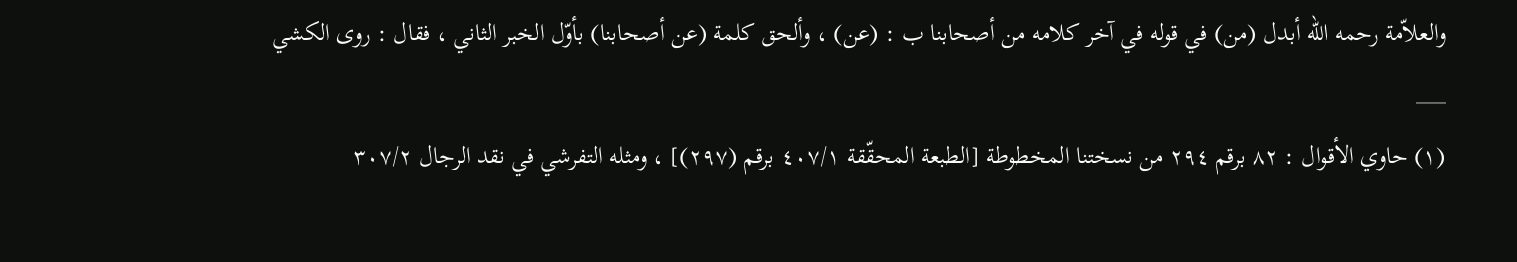والعلاّمة رحمه اللّه أبدل (من) في قوله في آخر كلامه من أصحابنا ب : (عن) ، وألحق كلمة (عن أصحابنا) بأوّل الخبر الثاني ، فقال : روى الكشي
___
(١) حاوي الأقوال : ٨٢ برقم ٢٩٤ من نسختنا المخطوطة [الطبعة المحقّقة ٤٠٧/١ برقم (٢٩٧)] ، ومثله التفرشي في نقد الرجال ٣٠٧/٢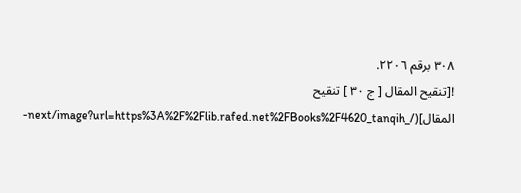٣٠٨ برقم ٢٢٠٦.
![تنقيح المقال [ ج ٣٠ ] تنقيح المقال](/_next/image?url=https%3A%2F%2Flib.rafed.net%2FBooks%2F4620_tanqih-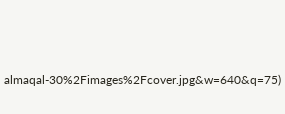almaqal-30%2Fimages%2Fcover.jpg&w=640&q=75)